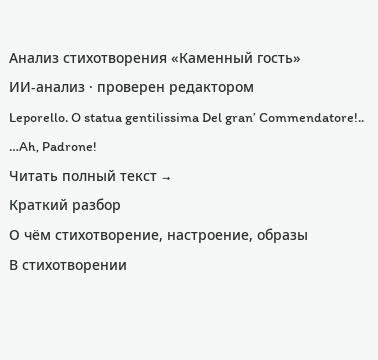Анализ стихотворения «Каменный гость»
ИИ-анализ · проверен редактором
Leporello. O statua gentilissima Del gran’ Commendatore!.. …Ah, Padrone!
Читать полный текст →
Краткий разбор
О чём стихотворение, настроение, образы
В стихотворении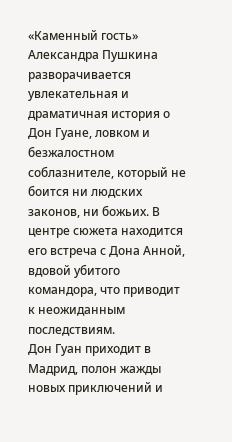«Каменный гость» Александра Пушкина разворачивается увлекательная и драматичная история о Дон Гуане, ловком и безжалостном соблазнителе, который не боится ни людских законов, ни божьих. В центре сюжета находится его встреча с Дона Анной, вдовой убитого командора, что приводит к неожиданным последствиям.
Дон Гуан приходит в Мадрид, полон жажды новых приключений и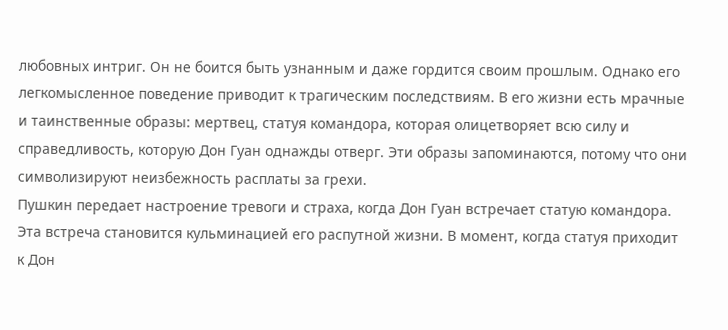любовных интриг. Он не боится быть узнанным и даже гордится своим прошлым. Однако его легкомысленное поведение приводит к трагическим последствиям. В его жизни есть мрачные и таинственные образы: мертвец, статуя командора, которая олицетворяет всю силу и справедливость, которую Дон Гуан однажды отверг. Эти образы запоминаются, потому что они символизируют неизбежность расплаты за грехи.
Пушкин передает настроение тревоги и страха, когда Дон Гуан встречает статую командора. Эта встреча становится кульминацией его распутной жизни. В момент, когда статуя приходит к Дон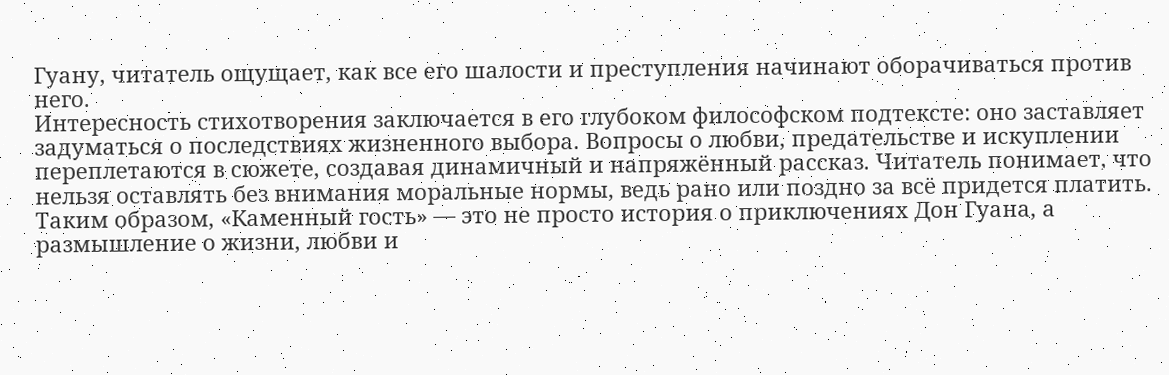Гуану, читатель ощущает, как все его шалости и преступления начинают оборачиваться против него.
Интересность стихотворения заключается в его глубоком философском подтексте: оно заставляет задуматься о последствиях жизненного выбора. Вопросы о любви, предательстве и искуплении переплетаются в сюжете, создавая динамичный и напряжённый рассказ. Читатель понимает, что нельзя оставлять без внимания моральные нормы, ведь рано или поздно за всё придется платить.
Таким образом, «Каменный гость» — это не просто история о приключениях Дон Гуана, а размышление о жизни, любви и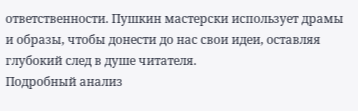ответственности. Пушкин мастерски использует драмы и образы, чтобы донести до нас свои идеи, оставляя глубокий след в душе читателя.
Подробный анализ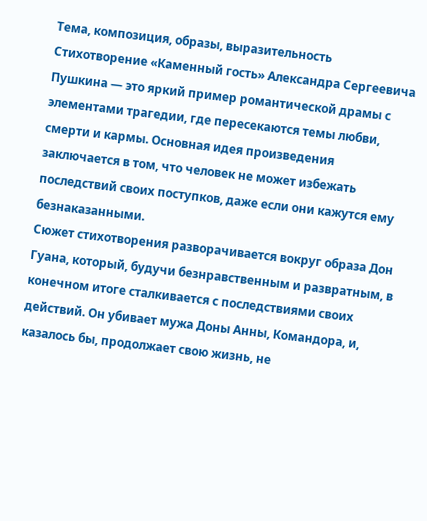Тема, композиция, образы, выразительность
Стихотворение «Каменный гость» Александра Сергеевича Пушкина — это яркий пример романтической драмы с элементами трагедии, где пересекаются темы любви, смерти и кармы. Основная идея произведения заключается в том, что человек не может избежать последствий своих поступков, даже если они кажутся ему безнаказанными.
Сюжет стихотворения разворачивается вокруг образа Дон Гуана, который, будучи безнравственным и развратным, в конечном итоге сталкивается с последствиями своих действий. Он убивает мужа Доны Анны, Командора, и, казалось бы, продолжает свою жизнь, не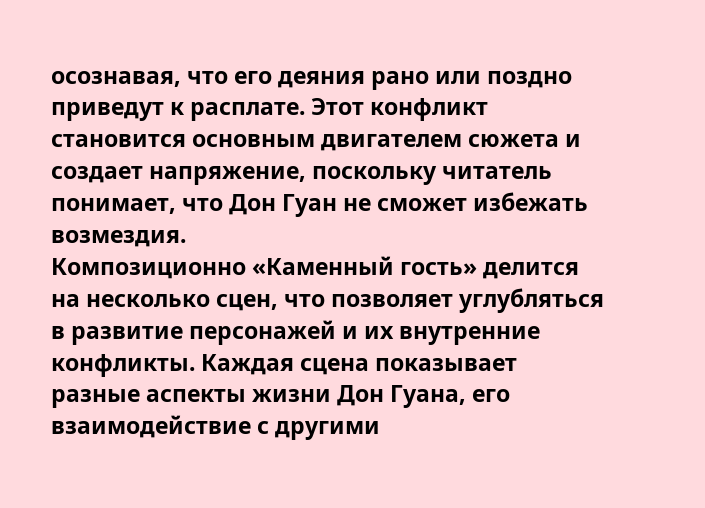осознавая, что его деяния рано или поздно приведут к расплате. Этот конфликт становится основным двигателем сюжета и создает напряжение, поскольку читатель понимает, что Дон Гуан не сможет избежать возмездия.
Композиционно «Каменный гость» делится на несколько сцен, что позволяет углубляться в развитие персонажей и их внутренние конфликты. Каждая сцена показывает разные аспекты жизни Дон Гуана, его взаимодействие с другими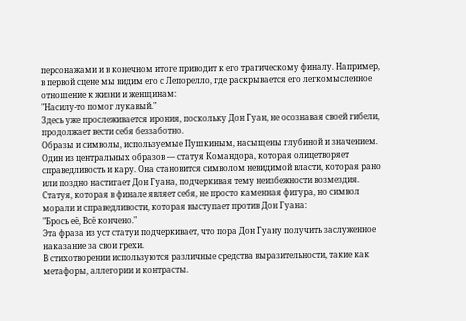персонажами и в конечном итоге приводит к его трагическому финалу. Например, в первой сцене мы видим его с Лепорелло, где раскрывается его легкомысленное отношение к жизни и женщинам:
"Насилу-то помог лукавый."
Здесь уже прослеживается ирония, поскольку Дон Гуан, не осознавая своей гибели, продолжает вести себя беззаботно.
Образы и символы, используемые Пушкиным, насыщены глубиной и значением. Один из центральных образов — статуя Командора, которая олицетворяет справедливость и кару. Она становится символом невидимой власти, которая рано или поздно настигает Дон Гуана, подчеркивая тему неизбежности возмездия. Статуя, которая в финале являет себя, не просто каменная фигура, но символ морали и справедливости, которая выступает против Дон Гуана:
"Брось её, Всё кончено."
Эта фраза из уст статуи подчеркивает, что пора Дон Гуану получить заслуженное наказание за свои грехи.
В стихотворении используются различные средства выразительности, такие как метафоры, аллегории и контрасты.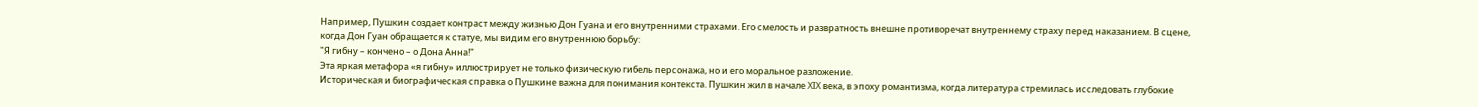Например, Пушкин создает контраст между жизнью Дон Гуана и его внутренними страхами. Его смелость и развратность внешне противоречат внутреннему страху перед наказанием. В сцене, когда Дон Гуан обращается к статуе, мы видим его внутреннюю борьбу:
"Я гибну – кончено – о Дона Анна!"
Эта яркая метафора «я гибну» иллюстрирует не только физическую гибель персонажа, но и его моральное разложение.
Историческая и биографическая справка о Пушкине важна для понимания контекста. Пушкин жил в начале XIX века, в эпоху романтизма, когда литература стремилась исследовать глубокие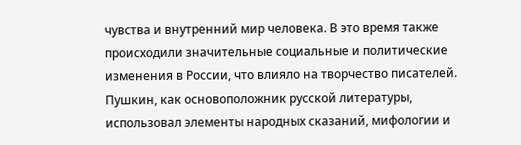чувства и внутренний мир человека. В это время также происходили значительные социальные и политические изменения в России, что влияло на творчество писателей. Пушкин, как основоположник русской литературы, использовал элементы народных сказаний, мифологии и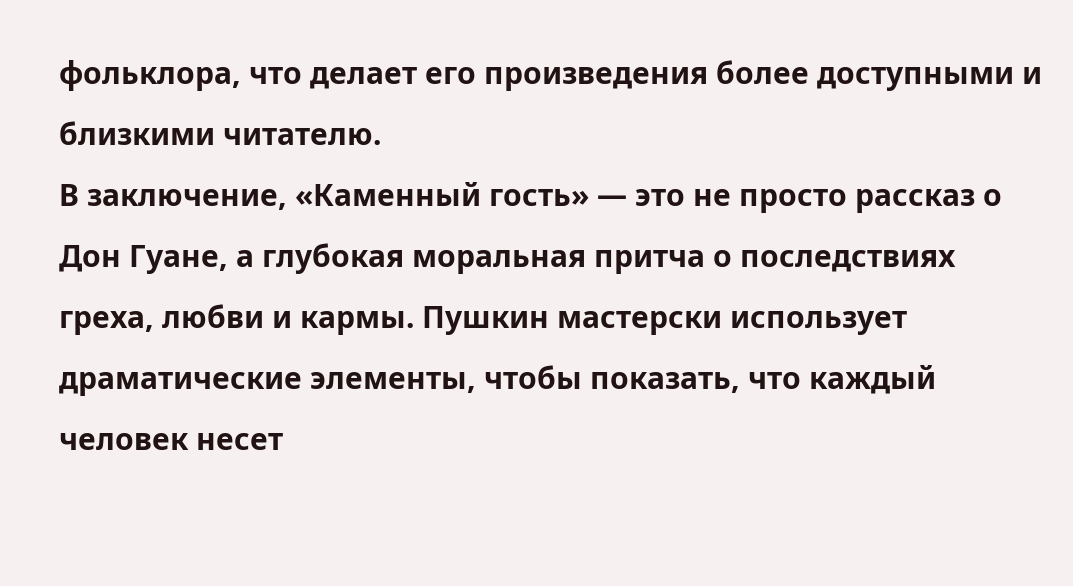фольклора, что делает его произведения более доступными и близкими читателю.
В заключение, «Каменный гость» — это не просто рассказ о Дон Гуане, а глубокая моральная притча о последствиях греха, любви и кармы. Пушкин мастерски использует драматические элементы, чтобы показать, что каждый человек несет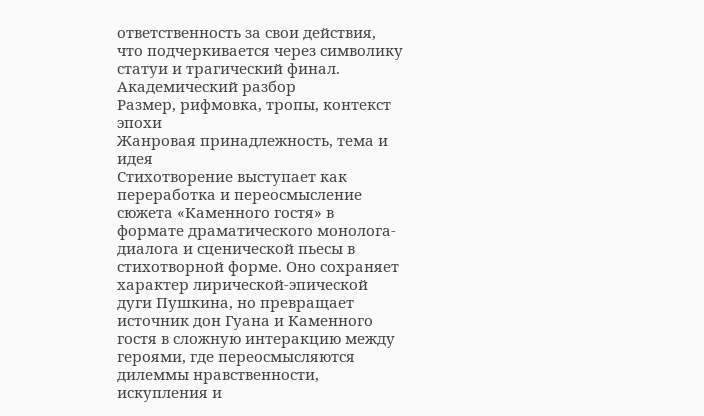ответственность за свои действия, что подчеркивается через символику статуи и трагический финал.
Академический разбор
Размер, рифмовка, тропы, контекст эпохи
Жанровая принадлежность, тема и идея
Стихотворение выступает как переработка и переосмысление сюжета «Каменного гостя» в формате драматического монолога-диалога и сценической пьесы в стихотворной форме. Оно сохраняет характер лирической-эпической дуги Пушкина, но превращает источник дон Гуана и Каменного гостя в сложную интеракцию между героями, где переосмысляются дилеммы нравственности, искупления и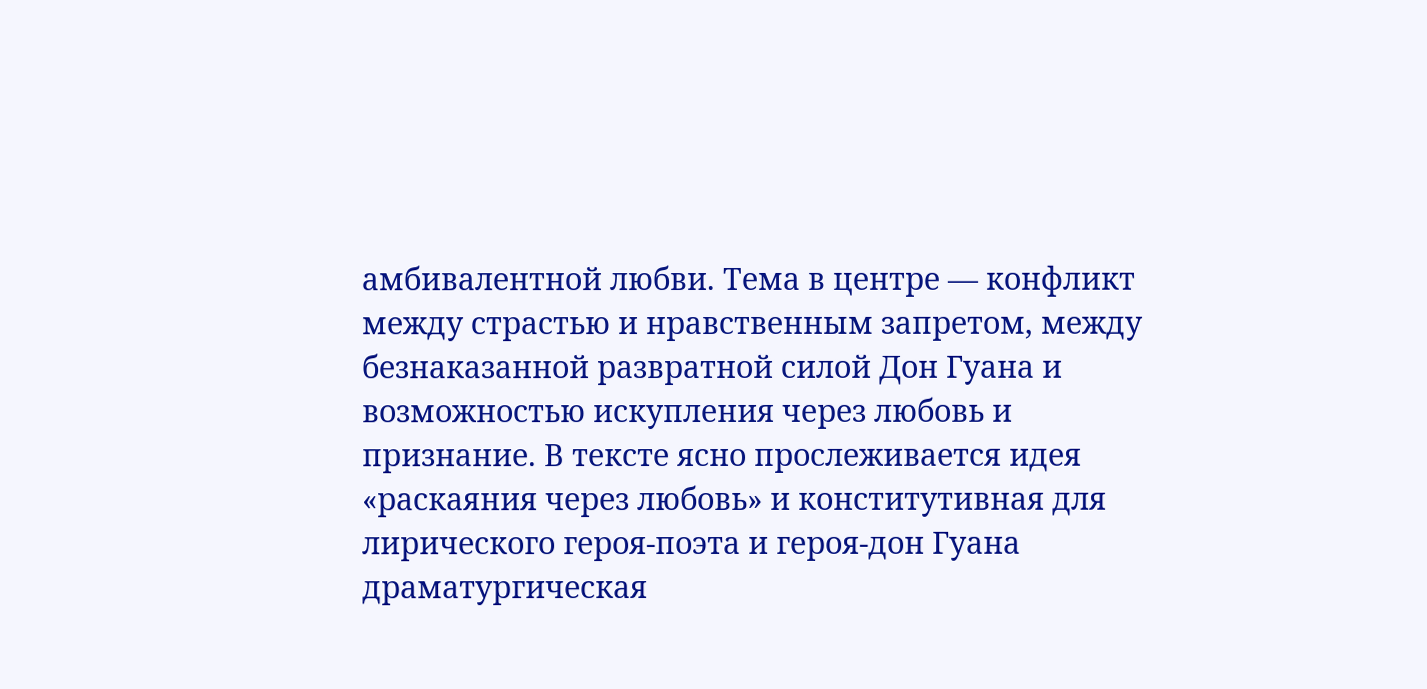амбивалентной любви. Тема в центре — конфликт между страстью и нравственным запретом, между безнаказанной развратной силой Дон Гуана и возможностью искупления через любовь и признание. В тексте ясно прослеживается идея «раскаяния через любовь» и конститутивная для лирического героя-поэта и героя-дон Гуана драматургическая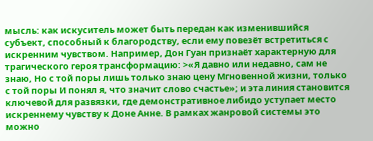мысль: как искуситель может быть передан как изменившийся субъект, способный к благородству, если ему повезёт встретиться с искренним чувством. Например, Дон Гуан признаёт характерную для трагического героя трансформацию: >«Я давно или недавно, сам не знаю, Но с той поры лишь только знаю цену Мгновенной жизни, только с той поры И понял я, что значит слово счастье»; и эта линия становится ключевой для развязки, где демонстративное либидо уступает место искреннему чувству к Донe Анне. В рамках жанровой системы это можно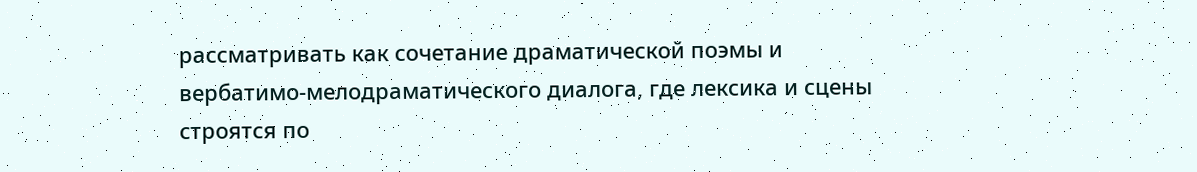рассматривать как сочетание драматической поэмы и вербатимо-мелодраматического диалога, где лексика и сцены строятся по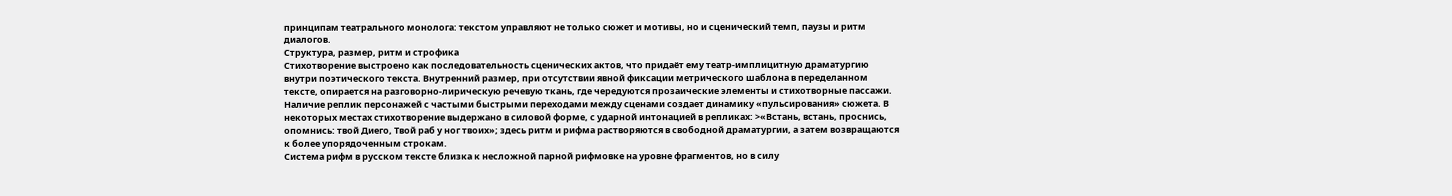принципам театрального монолога: текстом управляют не только сюжет и мотивы, но и сценический темп, паузы и ритм диалогов.
Структура, размер, ритм и строфика
Стихотворение выстроено как последовательность сценических актов, что придаёт ему театр-имплицитную драматургию внутри поэтического текста. Внутренний размер, при отсутствии явной фиксации метрического шаблона в переделанном тексте, опирается на разговорно-лирическую речевую ткань, где чередуются прозаические элементы и стихотворные пассажи. Наличие реплик персонажей с частыми быстрыми переходами между сценами создает динамику «пульсирования» сюжета. В некоторых местах стихотворение выдержано в силовой форме, с ударной интонацией в репликах: >«Встань, встань, проснись, опомнись: твой Диего, Твой раб у ног твоих»; здесь ритм и рифма растворяются в свободной драматургии, а затем возвращаются к более упорядоченным строкам.
Система рифм в русском тексте близка к несложной парной рифмовке на уровне фрагментов, но в силу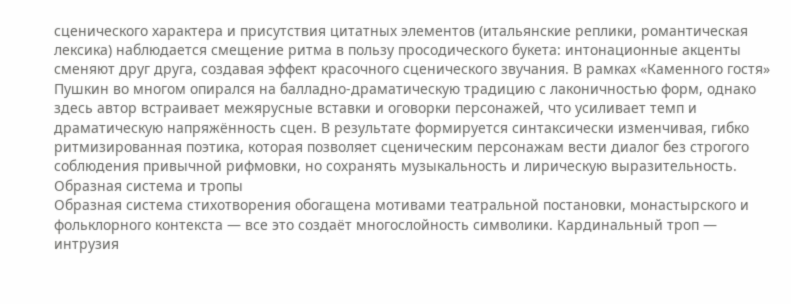сценического характера и присутствия цитатных элементов (итальянские реплики, романтическая лексика) наблюдается смещение ритма в пользу просодического букета: интонационные акценты сменяют друг друга, создавая эффект красочного сценического звучания. В рамках «Каменного гостя» Пушкин во многом опирался на балладно-драматическую традицию с лаконичностью форм, однако здесь автор встраивает межярусные вставки и оговорки персонажей, что усиливает темп и драматическую напряжённость сцен. В результате формируется синтаксически изменчивая, гибко ритмизированная поэтика, которая позволяет сценическим персонажам вести диалог без строгого соблюдения привычной рифмовки, но сохранять музыкальность и лирическую выразительность.
Образная система и тропы
Образная система стихотворения обогащена мотивами театральной постановки, монастырского и фольклорного контекста — все это создаёт многослойность символики. Кардинальный троп — интрузия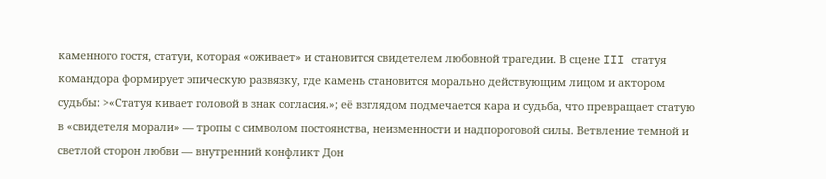каменного гостя, статуи, которая «оживает» и становится свидетелем любовной трагедии. В сцене III статуя командора формирует эпическую развязку, где камень становится морально действующим лицом и актором судьбы: >«Статуя кивает головой в знак согласия.»; её взглядом подмечается кара и судьба, что превращает статую в «свидетеля морали» — тропы с символом постоянства, неизменности и надпороговой силы. Ветвление темной и светлой сторон любви — внутренний конфликт Дон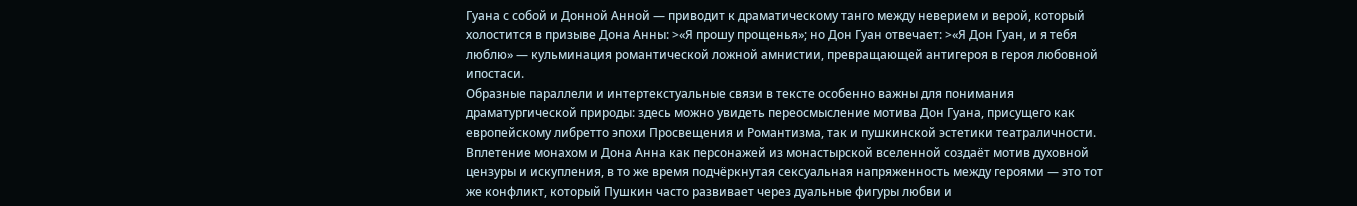Гуана с собой и Донной Анной — приводит к драматическому танго между неверием и верой, который холостится в призыве Дона Анны: >«Я прошу прощенья»; но Дон Гуан отвечает: >«Я Дон Гуан, и я тебя люблю» — кульминация романтической ложной амнистии, превращающей антигероя в героя любовной ипостаси.
Образные параллели и интертекстуальные связи в тексте особенно важны для понимания драматургической природы: здесь можно увидеть переосмысление мотива Дон Гуана, присущего как европейскому либретто эпохи Просвещения и Романтизма, так и пушкинской эстетики театраличности. Вплетение монахом и Дона Анна как персонажей из монастырской вселенной создаёт мотив духовной цензуры и искупления, в то же время подчёркнутая сексуальная напряженность между героями — это тот же конфликт, который Пушкин часто развивает через дуальные фигуры любви и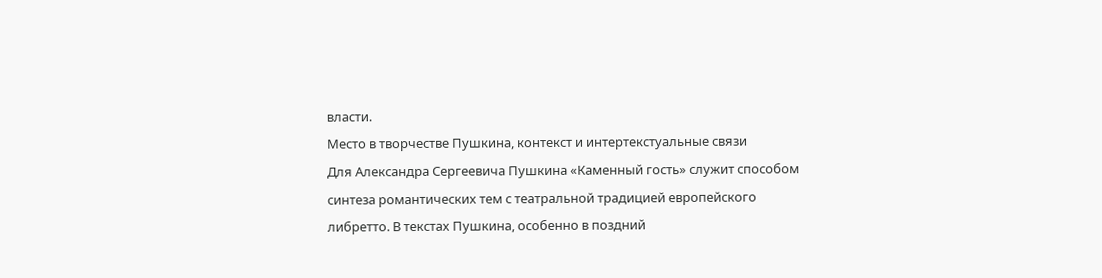власти.
Место в творчестве Пушкина, контекст и интертекстуальные связи
Для Александра Сергеевича Пушкина «Каменный гость» служит способом синтеза романтических тем с театральной традицией европейского либретто. В текстах Пушкина, особенно в поздний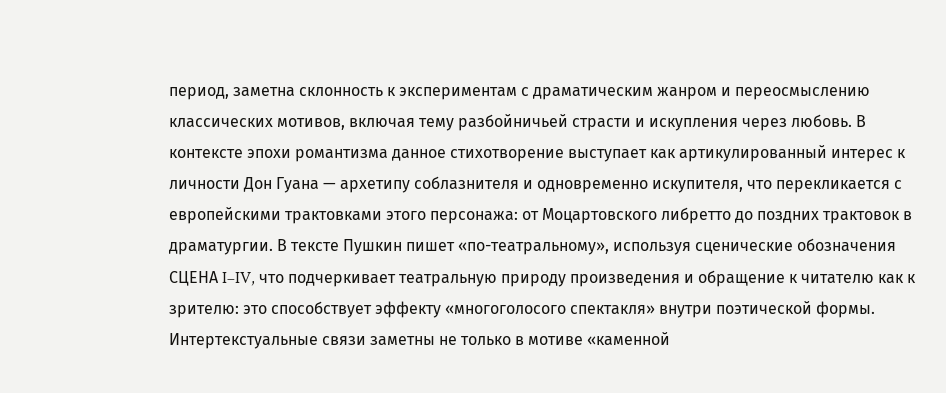период, заметна склонность к экспериментам с драматическим жанром и переосмыслению классических мотивов, включая тему разбойничьей страсти и искупления через любовь. В контексте эпохи романтизма данное стихотворение выступает как артикулированный интерес к личности Дон Гуана — архетипу соблазнителя и одновременно искупителя, что перекликается с европейскими трактовками этого персонажа: от Моцартовского либретто до поздних трактовок в драматургии. В тексте Пушкин пишет «по-театрaльному», используя сценические обозначения СЦЕНА I–IV, что подчеркивает театральную природу произведения и обращение к читателю как к зрителю: это способствует эффекту «многоголосого спектакля» внутри поэтической формы.
Интертекстуальные связи заметны не только в мотиве «каменной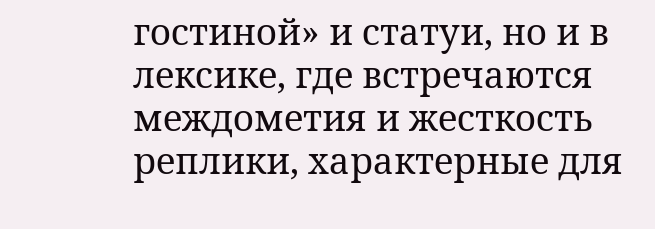гостиной» и статуи, но и в лексике, где встречаются междометия и жесткость реплики, характерные для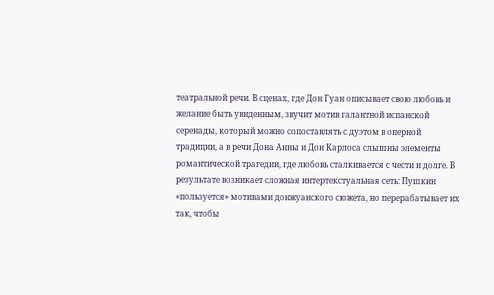театральной речи. В сценах, где Дон Гуан описывает свою любовь и желание быть увиденным, звучит мотив галантной испанской серенады, который можно сопоставлять с дуэтом в оперной традиции, а в речи Дона Анны и Дон Карлоса слышны элементы романтической трагедии, где любовь сталкивается с чести и долге. В результате возникает сложная интертекстуальная сеть: Пушкин «пользуется» мотивами донжуанского сюжета, но перерабатывает их так, чтобы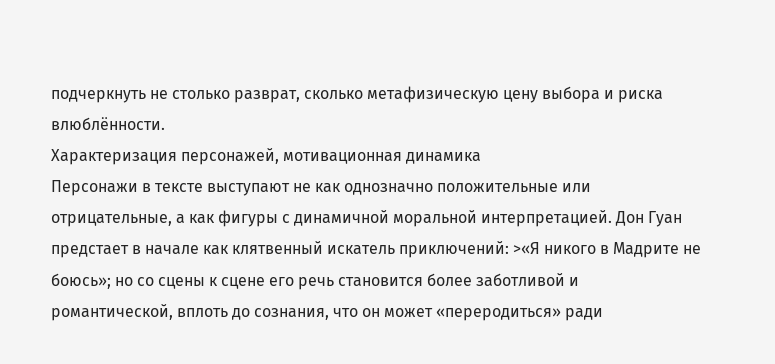подчеркнуть не столько разврат, сколько метафизическую цену выбора и риска влюблённости.
Характеризация персонажей, мотивационная динамика
Персонажи в тексте выступают не как однозначно положительные или отрицательные, а как фигуры с динамичной моральной интерпретацией. Дон Гуан предстает в начале как клятвенный искатель приключений: >«Я никого в Мадрите не боюсь»; но со сцены к сцене его речь становится более заботливой и романтической, вплоть до сознания, что он может «переродиться» ради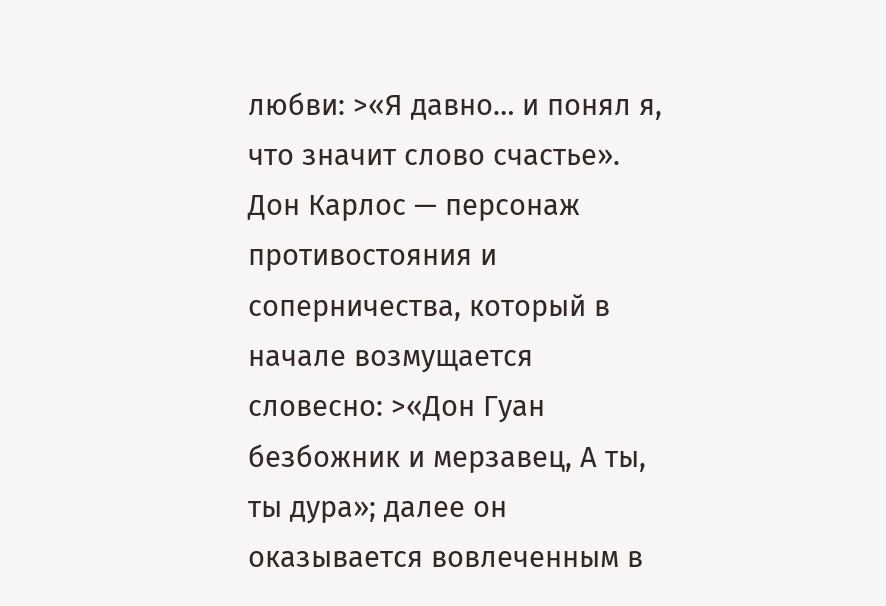любви: >«Я давно… и понял я, что значит слово счастье». Дон Карлос — персонаж противостояния и соперничества, который в начале возмущается словесно: >«Дон Гуан безбожник и мерзавец, А ты, ты дура»; далее он оказывается вовлеченным в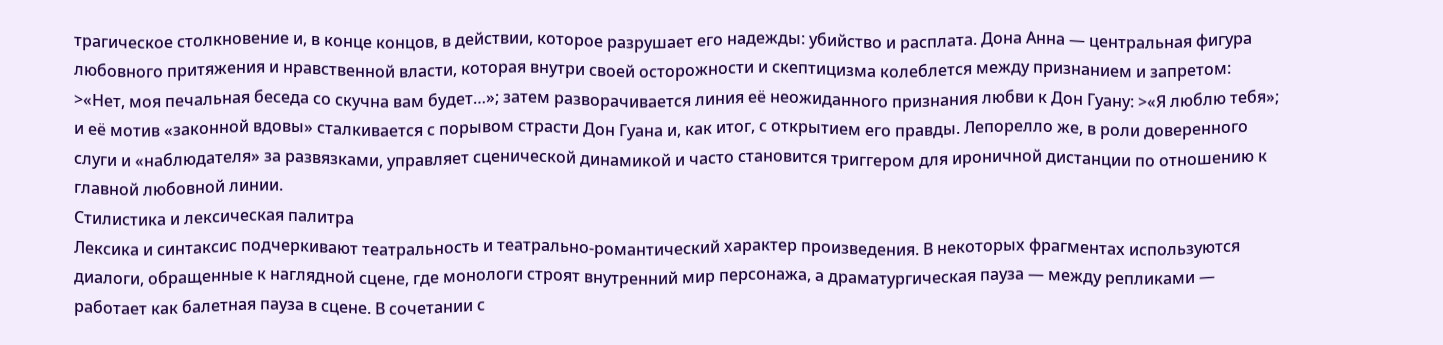трагическое столкновение и, в конце концов, в действии, которое разрушает его надежды: убийство и расплата. Дона Анна — центральная фигура любовного притяжения и нравственной власти, которая внутри своей осторожности и скептицизма колеблется между признанием и запретом: >«Нет, моя печальная беседа со скучна вам будет…»; затем разворачивается линия её неожиданного признания любви к Дон Гуану: >«Я люблю тебя»; и её мотив «законной вдовы» сталкивается с порывом страсти Дон Гуана и, как итог, с открытием его правды. Лепорелло же, в роли доверенного слуги и «наблюдателя» за развязками, управляет сценической динамикой и часто становится триггером для ироничной дистанции по отношению к главной любовной линии.
Стилистика и лексическая палитра
Лексика и синтаксис подчеркивают театральность и театрально-романтический характер произведения. В некоторых фрагментах используются диалоги, обращенные к наглядной сцене, где монологи строят внутренний мир персонажа, а драматургическая пауза — между репликами — работает как балетная пауза в сцене. В сочетании с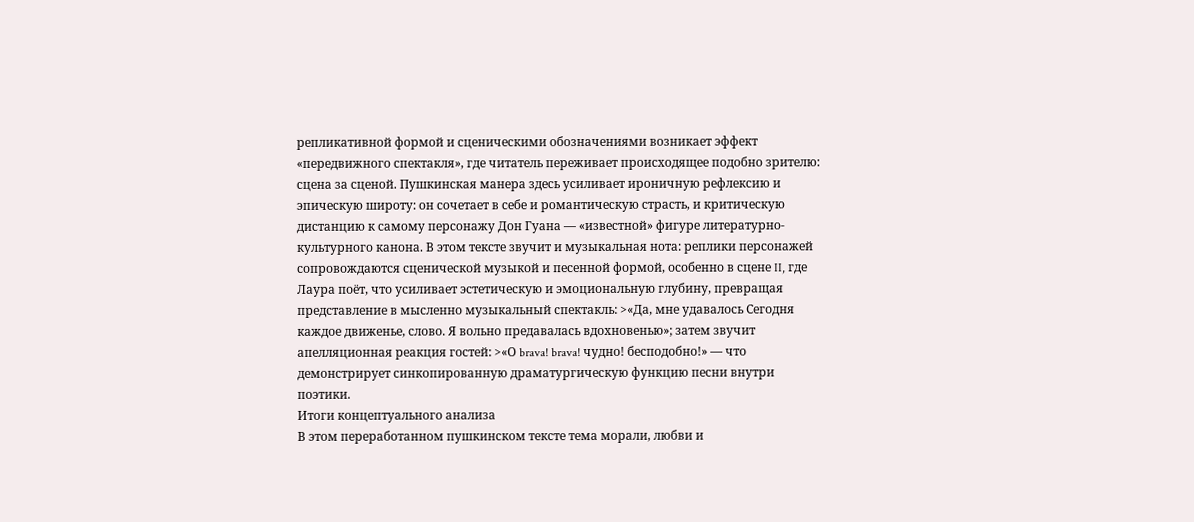репликативной формой и сценическими обозначениями возникает эффект «передвижного спектакля», где читатель переживает происходящее подобно зрителю: сцена за сценой. Пушкинская манера здесь усиливает ироничную рефлексию и эпическую широту: он сочетает в себе и романтическую страсть, и критическую дистанцию к самому персонажу Дон Гуана — «известной» фигуре литературно-культурного канона. В этом тексте звучит и музыкальная нота: реплики персонажей сопровождаются сценической музыкой и песенной формой, особенно в сцене II, где Лаура поёт, что усиливает эстетическую и эмоциональную глубину, превращая представление в мысленно музыкальный спектакль: >«Да, мне удавалось Сегодня каждое движенье, слово. Я вольно предавалась вдохновенью»; затем звучит апелляционная реакция гостей: >«О brava! brava! чудно! бесподобно!» — что демонстрирует синкопированную драматургическую функцию песни внутри поэтики.
Итоги концептуального анализа
В этом переработанном пушкинском тексте тема морали, любви и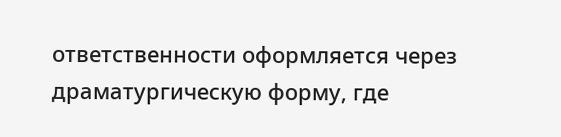ответственности оформляется через драматургическую форму, где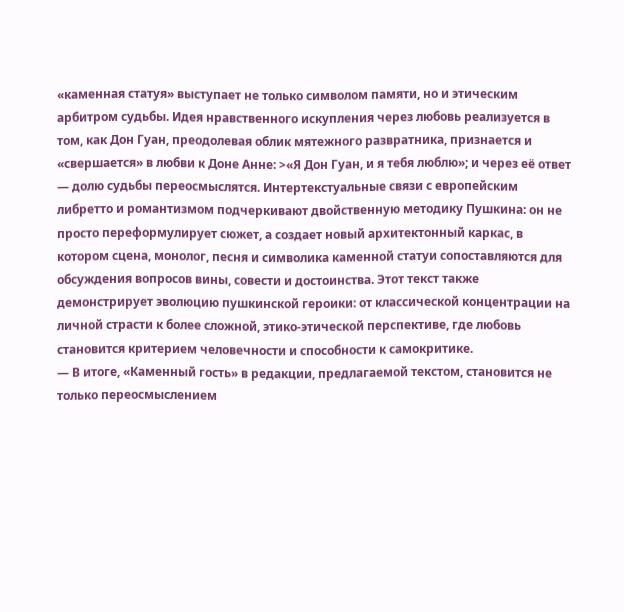«каменная статуя» выступает не только символом памяти, но и этическим арбитром судьбы. Идея нравственного искупления через любовь реализуется в том, как Дон Гуан, преодолевая облик мятежного развратника, признается и «свершается» в любви к Доне Анне: >«Я Дон Гуан, и я тебя люблю»; и через её ответ — долю судьбы переосмыслятся. Интертекстуальные связи с европейским либретто и романтизмом подчеркивают двойственную методику Пушкина: он не просто переформулирует сюжет, а создает новый архитектонный каркас, в котором сцена, монолог, песня и символика каменной статуи сопоставляются для обсуждения вопросов вины, совести и достоинства. Этот текст также демонстрирует эволюцию пушкинской героики: от классической концентрации на личной страсти к более сложной, этико-этической перспективе, где любовь становится критерием человечности и способности к самокритике.
— В итоге, «Каменный гость» в редакции, предлагаемой текстом, становится не только переосмыслением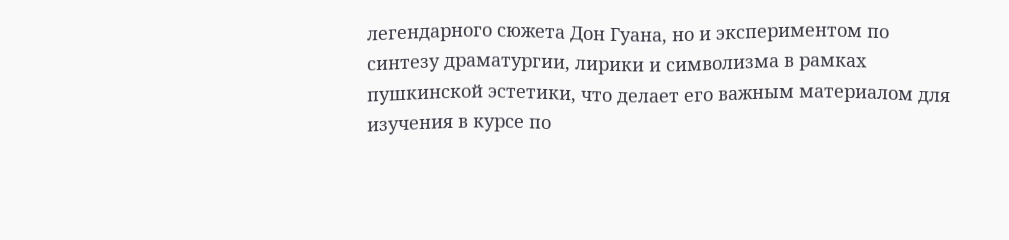легендарного сюжета Дон Гуана, но и экспериментом по синтезу драматургии, лирики и символизма в рамках пушкинской эстетики, что делает его важным материалом для изучения в курсе по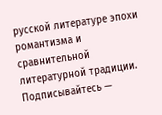русской литературе эпохи романтизма и сравнительной литературной традиции.
Подписывайтесь —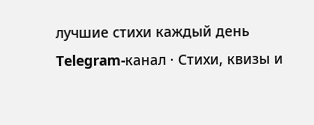лучшие стихи каждый день
Telegram-канал · Стихи, квизы и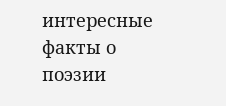интересные факты о поэзии